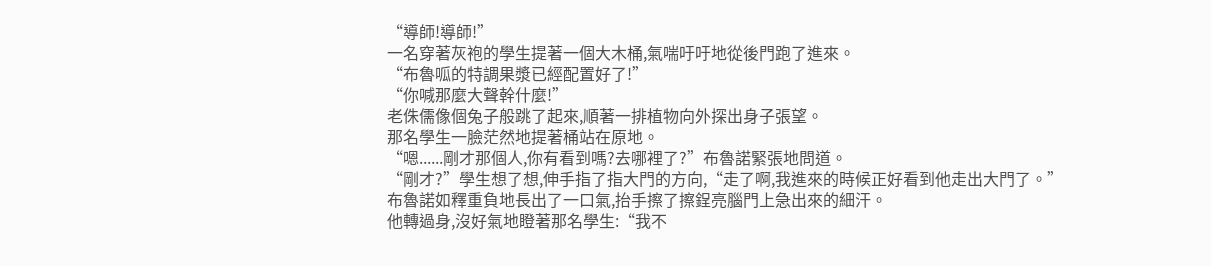“導師!導師!”
一名穿著灰袍的學生提著一個大木桶,氣喘吁吁地從後門跑了進來。
“布魯呱的特調果漿已經配置好了!”
“你喊那麼大聲幹什麼!”
老侏儒像個兔子般跳了起來,順著一排植物向外探出身子張望。
那名學生一臉茫然地提著桶站在原地。
“嗯......剛才那個人,你有看到嗎?去哪裡了?”布魯諾緊張地問道。
“剛才?”學生想了想,伸手指了指大門的方向,“走了啊,我進來的時候正好看到他走出大門了。”
布魯諾如釋重負地長出了一口氣,抬手擦了擦鋥亮腦門上急出來的細汗。
他轉過身,沒好氣地瞪著那名學生:“我不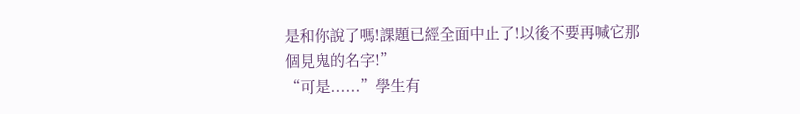是和你說了嗎!課題已經全面中止了!以後不要再喊它那個見鬼的名字!”
“可是......”學生有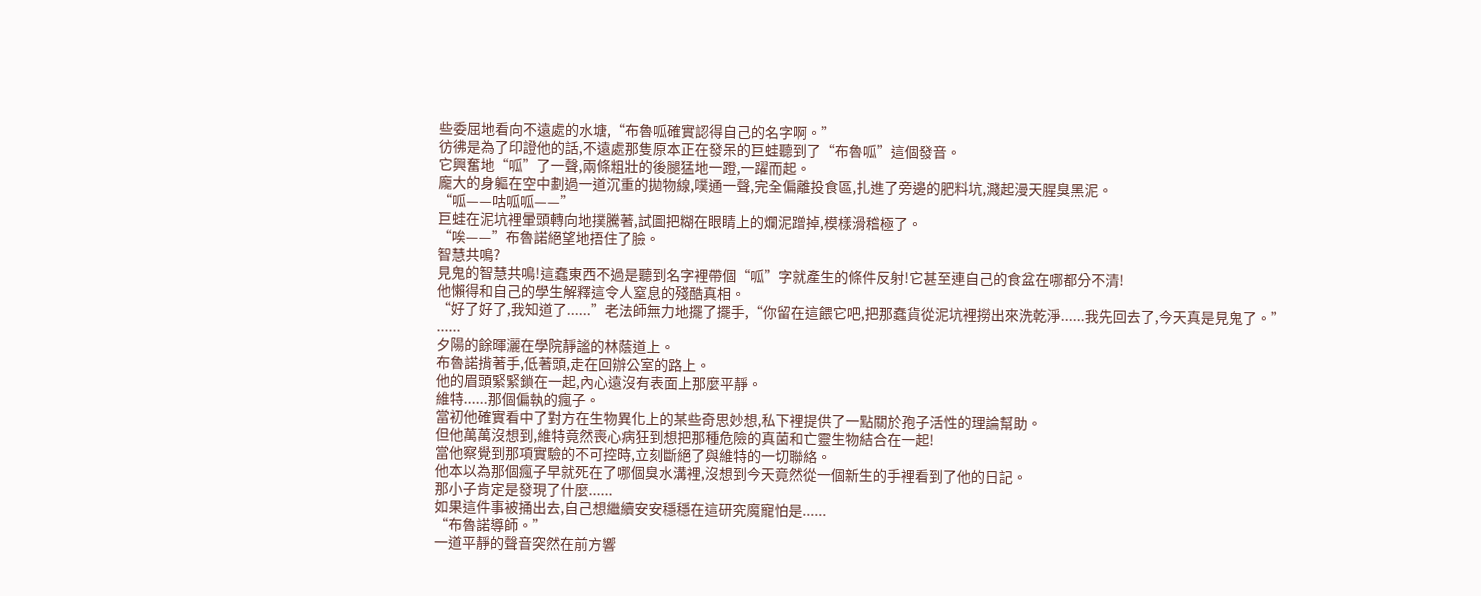些委屈地看向不遠處的水塘,“布魯呱確實認得自己的名字啊。”
彷彿是為了印證他的話,不遠處那隻原本正在發呆的巨蛙聽到了“布魯呱”這個發音。
它興奮地“呱”了一聲,兩條粗壯的後腿猛地一蹬,一躍而起。
龐大的身軀在空中劃過一道沉重的拋物線,噗通一聲,完全偏離投食區,扎進了旁邊的肥料坑,濺起漫天腥臭黑泥。
“呱——咕呱呱——”
巨蛙在泥坑裡暈頭轉向地撲騰著,試圖把糊在眼睛上的爛泥蹭掉,模樣滑稽極了。
“唉——”布魯諾絕望地捂住了臉。
智慧共鳴?
見鬼的智慧共鳴!這蠢東西不過是聽到名字裡帶個“呱”字就產生的條件反射!它甚至連自己的食盆在哪都分不清!
他懶得和自己的學生解釋這令人窒息的殘酷真相。
“好了好了,我知道了......”老法師無力地擺了擺手,“你留在這餵它吧,把那蠢貨從泥坑裡撈出來洗乾淨......我先回去了,今天真是見鬼了。”
......
夕陽的餘暉灑在學院靜謐的林蔭道上。
布魯諾揹著手,低著頭,走在回辦公室的路上。
他的眉頭緊緊鎖在一起,內心遠沒有表面上那麼平靜。
維特......那個偏執的瘋子。
當初他確實看中了對方在生物異化上的某些奇思妙想,私下裡提供了一點關於孢子活性的理論幫助。
但他萬萬沒想到,維特竟然喪心病狂到想把那種危險的真菌和亡靈生物結合在一起!
當他察覺到那項實驗的不可控時,立刻斷絕了與維特的一切聯絡。
他本以為那個瘋子早就死在了哪個臭水溝裡,沒想到今天竟然從一個新生的手裡看到了他的日記。
那小子肯定是發現了什麼......
如果這件事被捅出去,自己想繼續安安穩穩在這研究魔寵怕是......
“布魯諾導師。”
一道平靜的聲音突然在前方響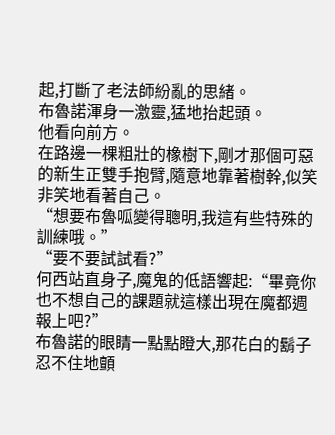起,打斷了老法師紛亂的思緒。
布魯諾渾身一激靈,猛地抬起頭。
他看向前方。
在路邊一棵粗壯的橡樹下,剛才那個可惡的新生正雙手抱臂,隨意地靠著樹幹,似笑非笑地看著自己。
“想要布魯呱變得聰明,我這有些特殊的訓練哦。”
“要不要試試看?”
何西站直身子,魔鬼的低語響起:“畢竟你也不想自己的課題就這樣出現在魔都週報上吧?”
布魯諾的眼睛一點點瞪大,那花白的鬍子忍不住地顫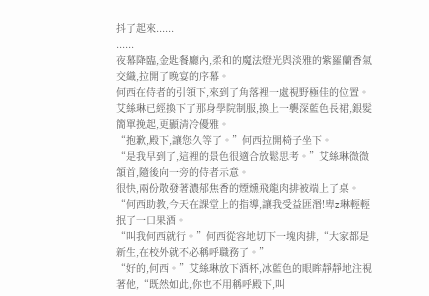抖了起來......
......
夜幕降臨,金匙餐廳內,柔和的魔法燈光與淡雅的紫羅蘭香氣交織,拉開了晚宴的序幕。
何西在侍者的引領下,來到了角落裡一處視野極佳的位置。
艾絲琳已經換下了那身學院制服,換上一襲深藍色長裙,銀髮簡單挽起,更顯清冷優雅。
“抱歉,殿下,讓您久等了。”何西拉開椅子坐下。
“是我早到了,這裡的景色很適合放鬆思考。”艾絲琳微微頷首,隨後向一旁的侍者示意。
很快,兩份散發著濃郁焦香的煙燻飛龍肉排被端上了桌。
“何西助教,今天在課堂上的指導,讓我受益匪湣!卑z琳輕輕抿了一口果酒。
“叫我何西就行。”何西從容地切下一塊肉排,“大家都是新生,在校外就不必稱呼職務了。”
“好的,何西。”艾絲琳放下酒杯,冰藍色的眼眸靜靜地注視著他,“既然如此,你也不用稱呼殿下,叫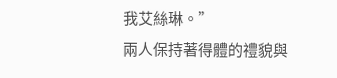我艾絲琳。”
兩人保持著得體的禮貌與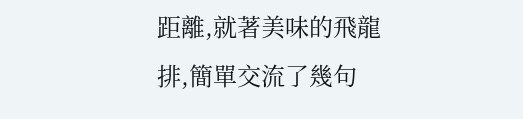距離,就著美味的飛龍排,簡單交流了幾句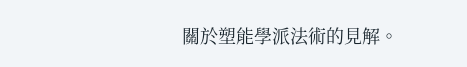關於塑能學派法術的見解。